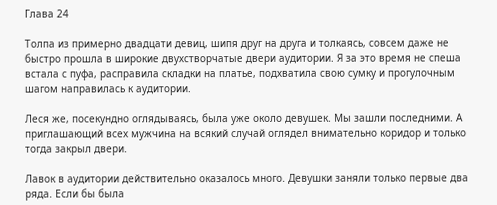Глава 24

Толпа из примерно двадцати девиц, шипя друг на друга и толкаясь, совсем даже не быстро прошла в широкие двухстворчатые двери аудитории. Я за это время не спеша встала с пуфа, расправила складки на платье, подхватила свою сумку и прогулочным шагом направилась к аудитории.

Леся же, посекундно оглядываясь, была уже около девушек. Мы зашли последними. А приглашающий всех мужчина на всякий случай оглядел внимательно коридор и только тогда закрыл двери.

Лавок в аудитории действительно оказалось много. Девушки заняли только первые два ряда. Если бы была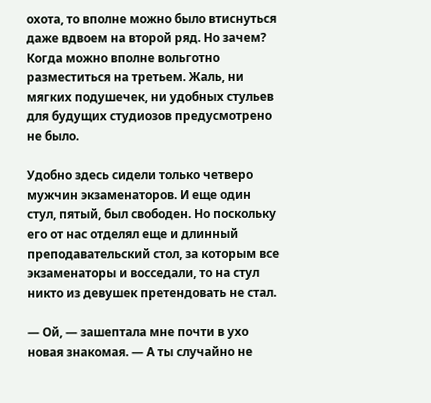охота, то вполне можно было втиснуться даже вдвоем на второй ряд. Но зачем? Когда можно вполне вольготно разместиться на третьем. Жаль, ни мягких подушечек, ни удобных стульев для будущих студиозов предусмотрено не было.

Удобно здесь сидели только четверо мужчин экзаменаторов. И еще один стул, пятый, был свободен. Но поскольку его от нас отделял еще и длинный преподавательский стол, за которым все экзаменаторы и восседали, то на стул никто из девушек претендовать не стал.

— Ой, — зашептала мне почти в ухо новая знакомая. — А ты случайно не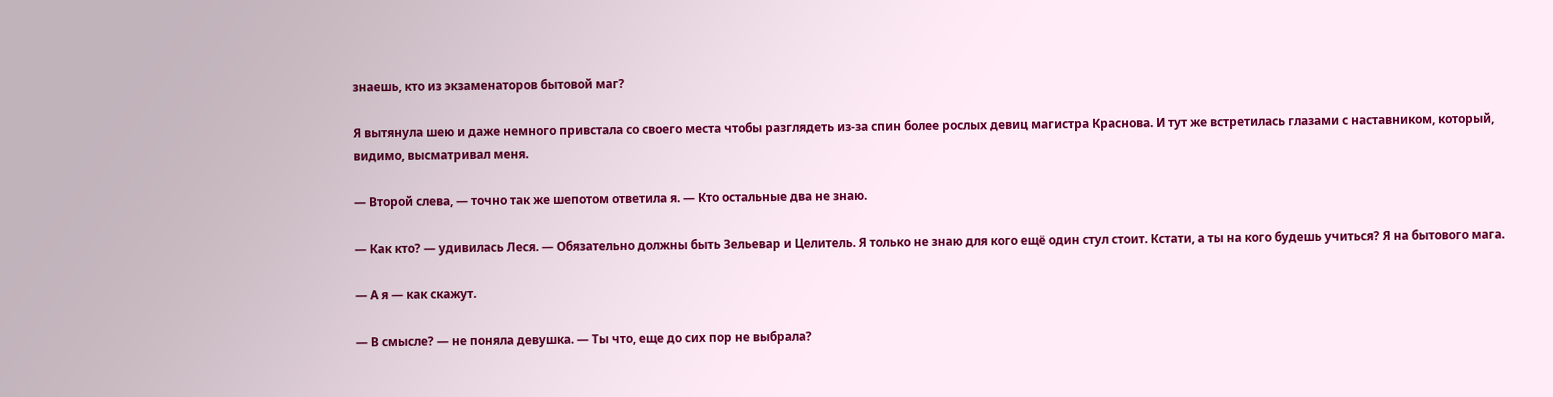знаешь, кто из экзаменаторов бытовой маг?

Я вытянула шею и даже немного привстала со своего места чтобы разглядеть из-за спин более рослых девиц магистра Краснова. И тут же встретилась глазами с наставником, который, видимо, высматривал меня.

— Второй слева, — точно так же шепотом ответила я. — Кто остальные два не знаю.

— Как кто? — удивилась Леся. — Обязательно должны быть Зельевар и Целитель. Я только не знаю для кого ещё один стул стоит. Кстати, а ты на кого будешь учиться? Я на бытового мага.

— А я — как скажут.

— В смысле? — не поняла девушка. — Ты что, еще до сих пор не выбрала?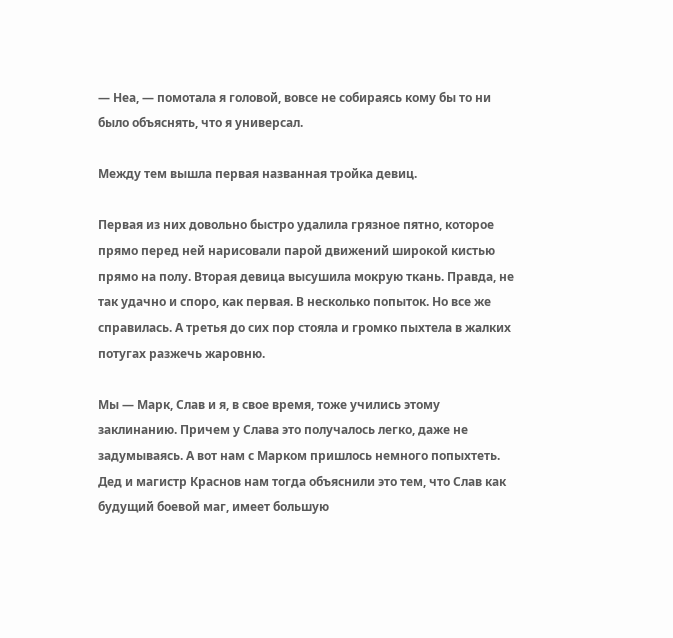— Неа, — помотала я головой, вовсе не собираясь кому бы то ни было объяснять, что я универсал.

Между тем вышла первая названная тройка девиц.

Первая из них довольно быстро удалила грязное пятно, которое прямо перед ней нарисовали парой движений широкой кистью прямо на полу. Вторая девица высушила мокрую ткань. Правда, не так удачно и споро, как первая. В несколько попыток. Но все же справилась. А третья до сих пор стояла и громко пыхтела в жалких потугах разжечь жаровню.

Мы — Марк, Слав и я, в свое время, тоже учились этому заклинанию. Причем у Слава это получалось легко, даже не задумываясь. А вот нам с Марком пришлось немного попыхтеть. Дед и магистр Краснов нам тогда объяснили это тем, что Слав как будущий боевой маг, имеет большую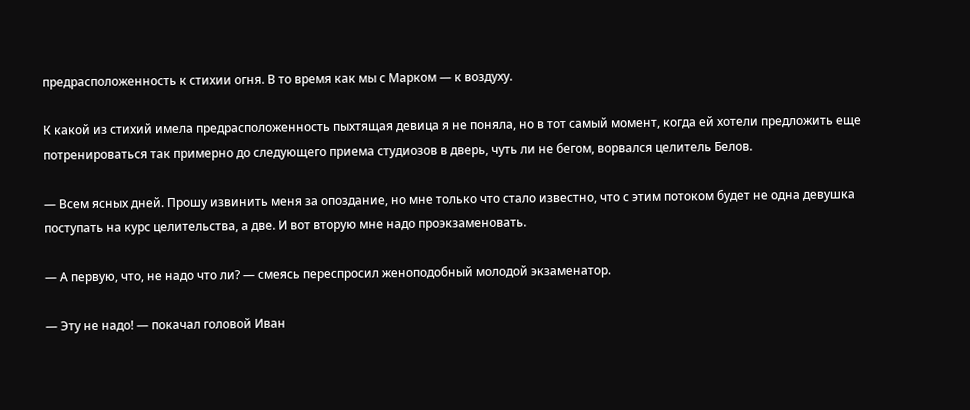предрасположенность к стихии огня. В то время как мы с Марком — к воздуху.

К какой из стихий имела предрасположенность пыхтящая девица я не поняла, но в тот самый момент, когда ей хотели предложить еще потренироваться так примерно до следующего приема студиозов в дверь, чуть ли не бегом, ворвался целитель Белов.

— Всем ясных дней. Прошу извинить меня за опоздание, но мне только что стало известно, что с этим потоком будет не одна девушка поступать на курс целительства, а две. И вот вторую мне надо проэкзаменовать.

— А первую, что, не надо что ли? — смеясь переспросил женоподобный молодой экзаменатор.

— Эту не надо! — покачал головой Иван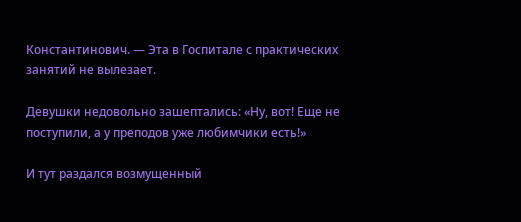Константинович. — Эта в Госпитале с практических занятий не вылезает.

Девушки недовольно зашептались: «Ну, вот! Еще не поступили, а у преподов уже любимчики есть!»

И тут раздался возмущенный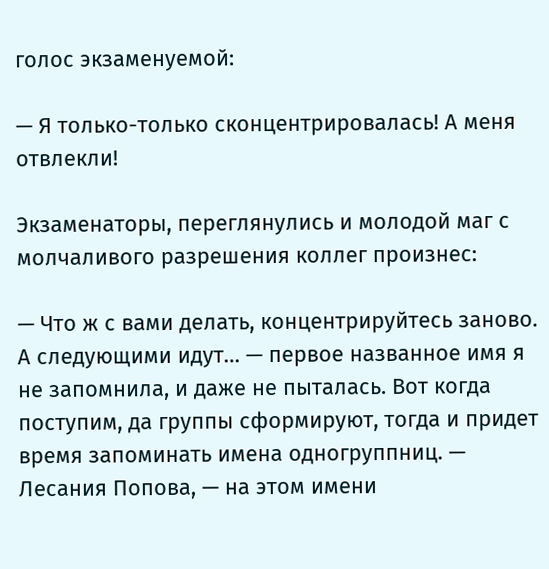голос экзаменуемой:

— Я только-только сконцентрировалась! А меня отвлекли!

Экзаменаторы, переглянулись и молодой маг с молчаливого разрешения коллег произнес:

— Что ж с вами делать, концентрируйтесь заново. А следующими идут… — первое названное имя я не запомнила, и даже не пыталась. Вот когда поступим, да группы сформируют, тогда и придет время запоминать имена одногруппниц. — Лесания Попова, — на этом имени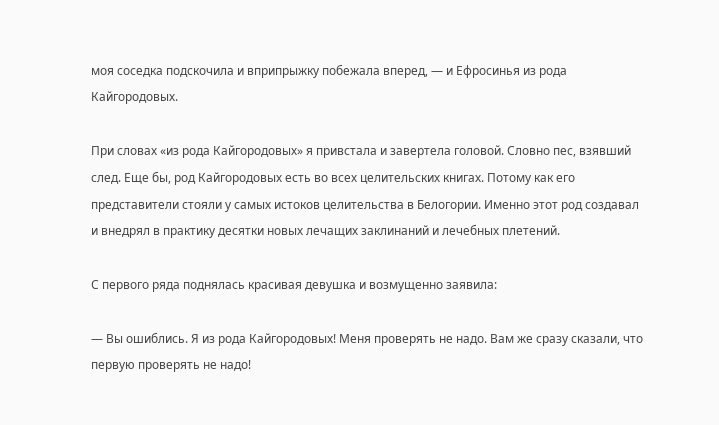моя соседка подскочила и вприпрыжку побежала вперед, — и Ефросинья из рода Кайгородовых.

При словах «из рода Кайгородовых» я привстала и завертела головой. Словно пес, взявший след. Еще бы, род Кайгородовых есть во всех целительских книгах. Потому как его представители стояли у самых истоков целительства в Белогории. Именно этот род создавал и внедрял в практику десятки новых лечащих заклинаний и лечебных плетений.

С первого ряда поднялась красивая девушка и возмущенно заявила:

— Вы ошиблись. Я из рода Кайгородовых! Меня проверять не надо. Вам же сразу сказали, что первую проверять не надо!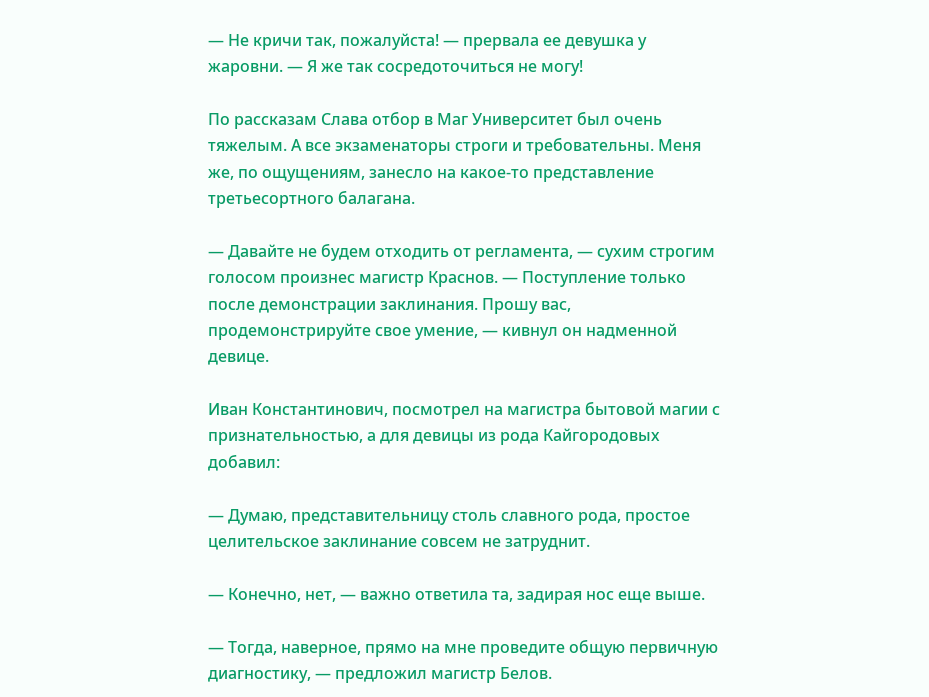— Не кричи так, пожалуйста! — прервала ее девушка у жаровни. — Я же так сосредоточиться не могу!

По рассказам Слава отбор в Маг Университет был очень тяжелым. А все экзаменаторы строги и требовательны. Меня же, по ощущениям, занесло на какое-то представление третьесортного балагана.

— Давайте не будем отходить от регламента, — сухим строгим голосом произнес магистр Краснов. — Поступление только после демонстрации заклинания. Прошу вас, продемонстрируйте свое умение, — кивнул он надменной девице.

Иван Константинович, посмотрел на магистра бытовой магии с признательностью, а для девицы из рода Кайгородовых добавил:

— Думаю, представительницу столь славного рода, простое целительское заклинание совсем не затруднит.

— Конечно, нет, — важно ответила та, задирая нос еще выше.

— Тогда, наверное, прямо на мне проведите общую первичную диагностику, — предложил магистр Белов.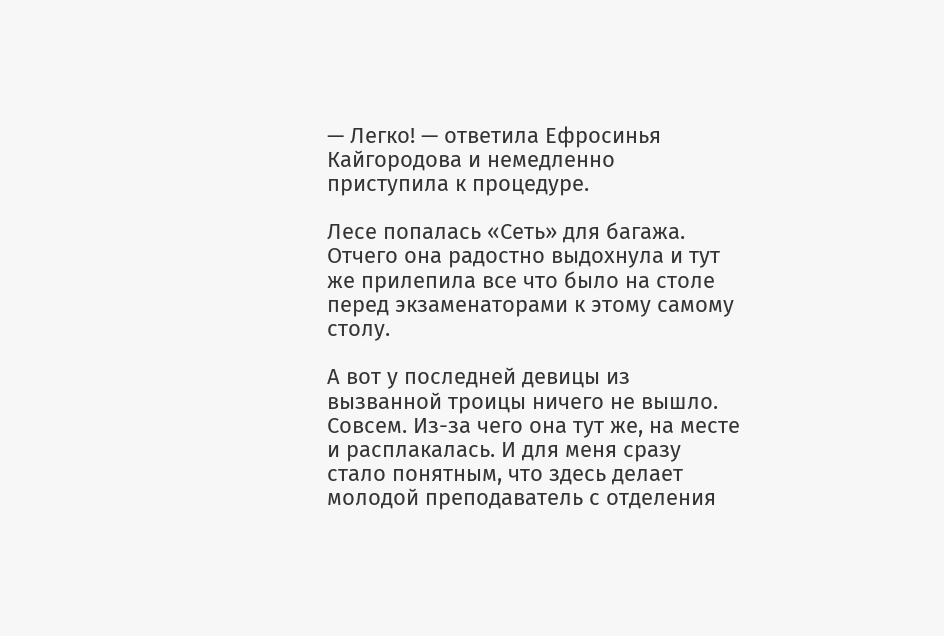— Легко! — ответила Ефросинья Кайгородова и немедленно приступила к процедуре.

Лесе попалась «Сеть» для багажа. Отчего она радостно выдохнула и тут же прилепила все что было на столе перед экзаменаторами к этому самому столу.

А вот у последней девицы из вызванной троицы ничего не вышло. Совсем. Из-за чего она тут же, на месте и расплакалась. И для меня сразу стало понятным, что здесь делает молодой преподаватель с отделения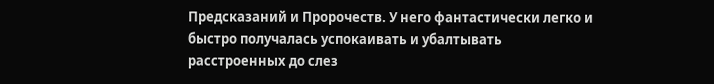Предсказаний и Пророчеств. У него фантастически легко и быстро получалась успокаивать и убалтывать расстроенных до слез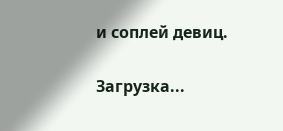и соплей девиц.

Загрузка...